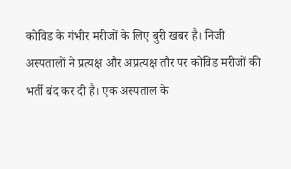कोविड के गंभीर मरीजों के लिए बुरी खबर है। निजी अस्पतालों ने प्रत्यक्ष और अप्रत्यक्ष तौर पर कोविड मरीजों की भर्ती बंद कर दी है। एक अस्पताल के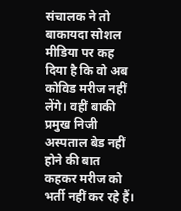संचालक ने तो बाकायदा सोशल मीडिया पर कह दिया है कि वो अब कोविड मरीज नहीं लेंगे। वहीं बाकी प्रमुख निजी अस्पताल बेड नहीं होने की बात कहकर मरीज को भर्ती नहीं कर रहे हैं।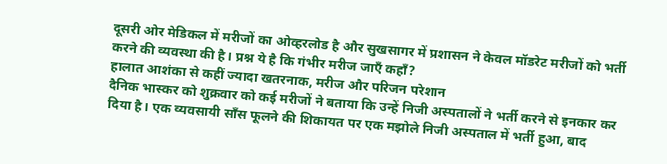दूसरी ओर मेडिकल में मरीजों का ओव्हरलोड है और सुखसागर में प्रशासन ने केवल मॉडरेट मरीजों को भर्ती करने की व्यवस्था की है। प्रश्न ये है कि गंभीर मरीज जाएँ कहाँ?
हालात आशंका से कहीं ज्यादा खतरनाक, मरीज और परिजन परेशान
दैनिक भास्कर को शुक्रवार को कई मरीजों ने बताया कि उन्हें निजी अस्पतालों ने भर्ती करने से इनकार कर दिया है। एक व्यवसायी साँस फूलने की शिकायत पर एक मझोले निजी अस्पताल में भर्ती हुआ, बाद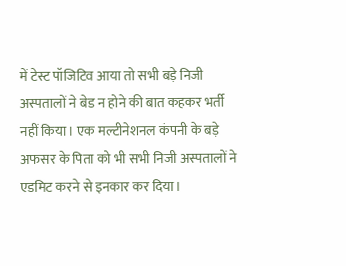में टेस्ट पॉजिटिव आया तो सभी बड़े निजी अस्पतालों ने बेड न होने की बात कहकर भर्ती नहीं किया। एक मल्टीनेशनल कंपनी के बड़े अफसर के पिता को भी सभी निजी अस्पतालों ने एडमिट करने से इनकार कर दिया।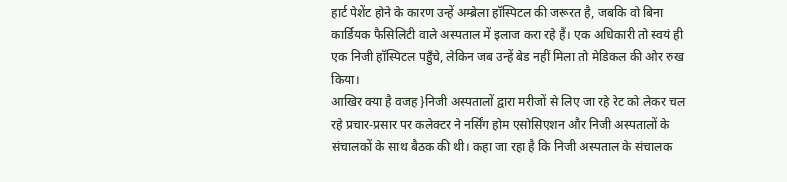हार्ट पेशेंट होने के कारण उन्हें अम्ब्रेला हॉस्पिटल की जरूरत है, जबकि वो बिना कार्डियक फैसिलिटी वाले अस्पताल में इलाज करा रहे हैं। एक अधिकारी तो स्वयं ही एक निजी हॉस्पिटल पहुँचे, लेकिन जब उन्हें बेड नहीं मिला तो मेडिकल की ओर रुख किया।
आखिर क्या है वजह }निजी अस्पतालों द्वारा मरीजों से लिए जा रहे रेट को लेकर चल रहे प्रचार-प्रसार पर कलेक्टर ने नर्सिंग होम एसोसिएशन और निजी अस्पतालों के संचालकों के साथ बैठक की थी। कहा जा रहा है कि निजी अस्पताल के संचालक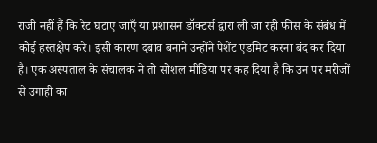राजी नहीं हैं कि रेट घटाए जाएँ या प्रशासन डॉक्टर्स द्वारा ली जा रही फीस के संबंध में कोई हस्तक्षेप करे। इसी कारण दबाव बनाने उन्होंने पेशेंट एडमिट करना बंद कर दिया है। एक अस्पताल के संचालक ने तो सोशल मीडिया पर कह दिया है कि उन पर मरीजों से उगाही का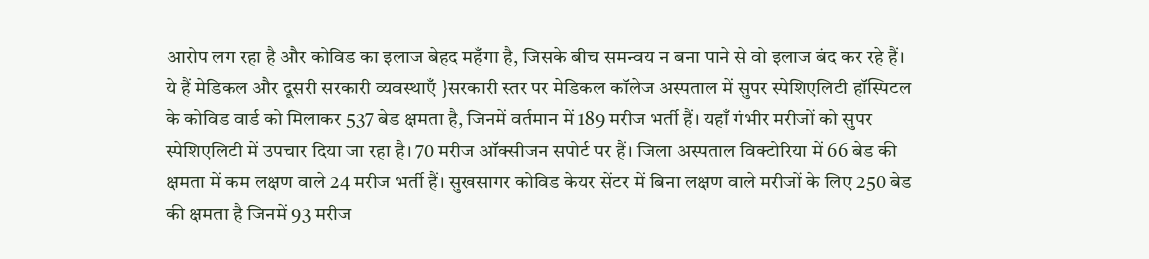आरोप लग रहा है और कोविड का इलाज बेहद महँगा है, जिसके बीच समन्वय न बना पाने से वो इलाज बंद कर रहे हैं।
ये हैं मेडिकल और दूसरी सरकारी व्यवस्थाएँ }सरकारी स्तर पर मेडिकल कॉलेज अस्पताल में सुपर स्पेशिएलिटी हॉस्पिटल के कोविड वार्ड को मिलाकर 537 बेड क्षमता है, जिनमें वर्तमान में 189 मरीज भर्ती हैं। यहाँ गंभीर मरीजों को सुपर स्पेशिएलिटी में उपचार दिया जा रहा है। 70 मरीज ऑक्सीजन सपोर्ट पर हैं। जिला अस्पताल विक्टोरिया में 66 बेड की क्षमता में कम लक्षण वाले 24 मरीज भर्ती हैं। सुखसागर कोविड केयर सेंटर में बिना लक्षण वाले मरीजों के लिए 250 बेड की क्षमता है जिनमें 93 मरीज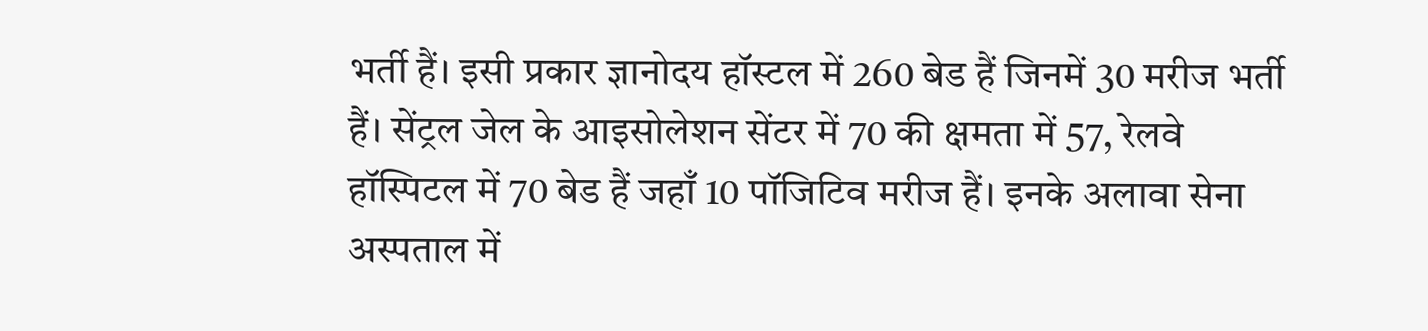भर्ती हैं। इसी प्रकार ज्ञानोदय हॉस्टल में 260 बेड हैं जिनमें 30 मरीज भर्ती हैं। सेंट्रल जेल के आइसोलेशन सेंटर में 70 की क्षमता में 57, रेलवे हॉस्पिटल में 70 बेड हैं जहाँ 10 पॉजिटिव मरीज हैं। इनके अलावा सेना अस्पताल में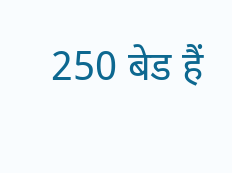250 बेड हैं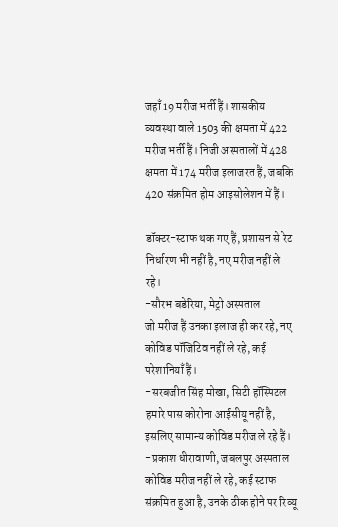जहाँ 19 मरीज भर्ती हैं। शासकीय व्यवस्था वाले 1503 की क्षमता में 422 मरीज भर्ती हैं। निजी अस्पतालों में 428 क्षमता में 174 मरीज इलाजरत हैं, जबकि 420 संक्रमित होम आइसोलेशन में हैं।

डॉक्टर-स्टाफ थक गए हैं, प्रशासन से रेट निर्धारण भी नहीं है, नए मरीज नहीं ले रहे।
-सौरभ बडेरिया, मेट्रो अस्पताल
जो मरीज हैं उनका इलाज ही कर रहे, नए कोविड पॉजिटिव नहीं ले रहे, कई परेशानियाँ हैं।
-सरबजीत सिंह मोखा, सिटी हॉस्पिटल
हमारे पास कोरोना आईसीयू नहीं है, इसलिए सामान्य कोविड मरीज ले रहे हैं।
-प्रकाश धीरावाणी, जबलपुर अस्पताल
कोविड मरीज नहीं ले रहे, कई स्टाफ संक्रमित हुआ है, उनके ठीक होने पर रिव्यू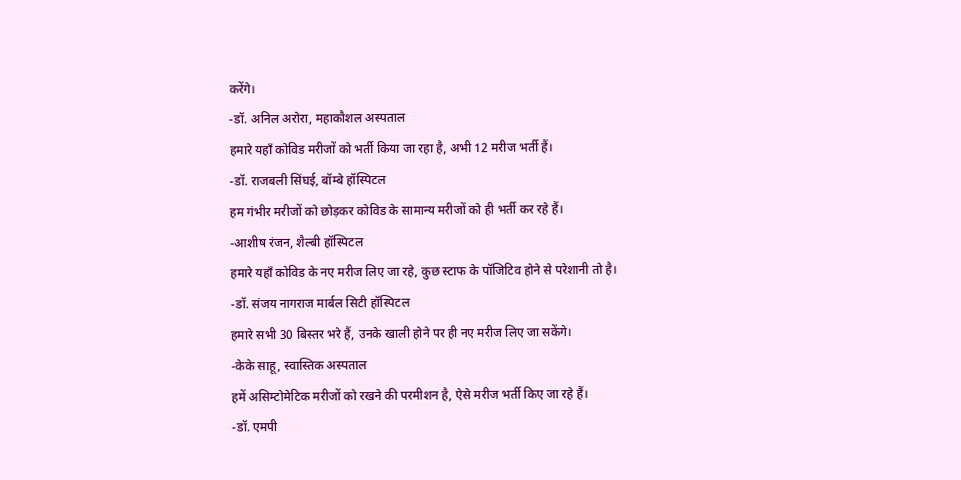करेंगे।
-डॉ. अनिल अरोरा, महाकौशल अस्पताल
हमारे यहाँ कोविड मरीजों को भर्ती किया जा रहा है, अभी 12 मरीज भर्ती हैं।
-डॉ. राजबली सिंघई, बॉम्बे हॉस्पिटल
हम गंभीर मरीजों को छोड़कर कोविड के सामान्य मरीजों को ही भर्ती कर रहे हैं।
-आशीष रंजन, शैल्बी हॉस्पिटल
हमारे यहाँ कोविड के नए मरीज लिए जा रहे, कुछ स्टाफ के पॉजिटिव होने से परेशानी तो है।
-डॉ. संजय नागराज मार्बल सिटी हॉस्पिटल
हमारे सभी 30 बिस्तर भरे हैं, उनके खाली होने पर ही नए मरीज लिए जा सकेंगे।
-केके साहू, स्वास्तिक अस्पताल
हमें असिम्टोमेटिक मरीजों को रखने की परमीशन है, ऐसे मरीज भर्ती किए जा रहे हैं।
-डॉ. एमपी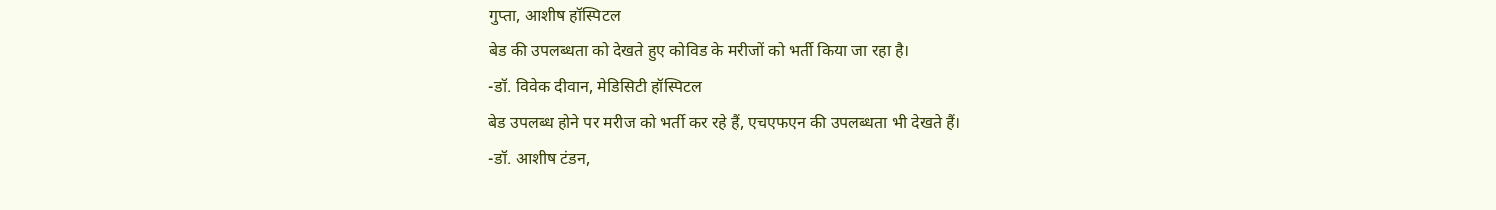गुप्ता, आशीष हॉस्पिटल
बेड की उपलब्धता को देखते हुए कोविड के मरीजों को भर्ती किया जा रहा है।
-डॉ. विवेक दीवान, मेडिसिटी हॉस्पिटल
बेड उपलब्ध होने पर मरीज को भर्ती कर रहे हैं, एचएफएन की उपलब्धता भी देखते हैं।
-डॉ. आशीष टंडन,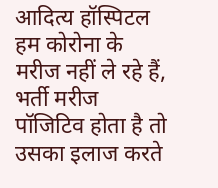आदित्य हॉस्पिटल
हम कोरोना के मरीज नहीं ले रहे हैं, भर्ती मरीज पॉजिटिव होता है तो उसका इलाज करते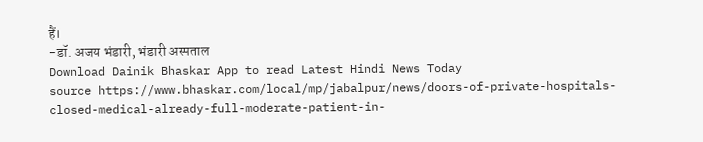हैं।
-डॉ. अजय भंडारी, भंडारी अस्पताल
Download Dainik Bhaskar App to read Latest Hindi News Today
source https://www.bhaskar.com/local/mp/jabalpur/news/doors-of-private-hospitals-closed-medical-already-full-moderate-patient-in-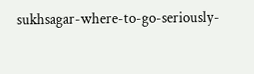sukhsagar-where-to-go-seriously-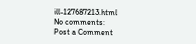ill-127687213.html
No comments:
Post a Comment